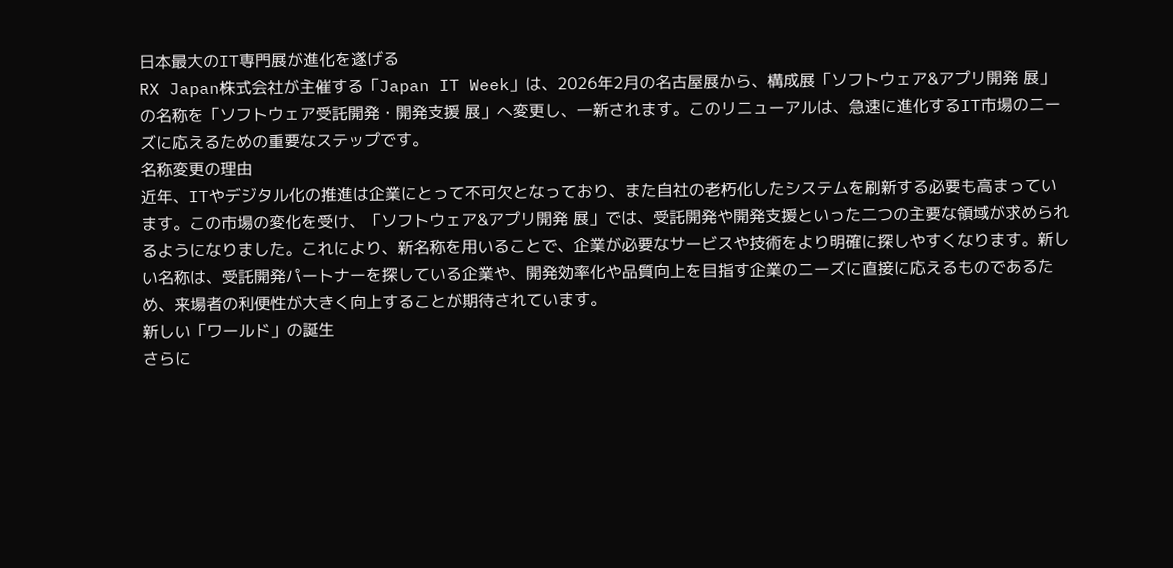日本最大のIT専門展が進化を遂げる
RX Japan株式会社が主催する「Japan IT Week」は、2026年2月の名古屋展から、構成展「ソフトウェア&アプリ開発 展」の名称を「ソフトウェア受託開発・開発支援 展」へ変更し、一新されます。このリニューアルは、急速に進化するIT市場のニーズに応えるための重要なステップです。
名称変更の理由
近年、ITやデジタル化の推進は企業にとって不可欠となっており、また自社の老朽化したシステムを刷新する必要も高まっています。この市場の変化を受け、「ソフトウェア&アプリ開発 展」では、受託開発や開発支援といった二つの主要な領域が求められるようになりました。これにより、新名称を用いることで、企業が必要なサービスや技術をより明確に探しやすくなります。新しい名称は、受託開発パートナーを探している企業や、開発効率化や品質向上を目指す企業のニーズに直接に応えるものであるため、来場者の利便性が大きく向上することが期待されています。
新しい「ワールド」の誕生
さらに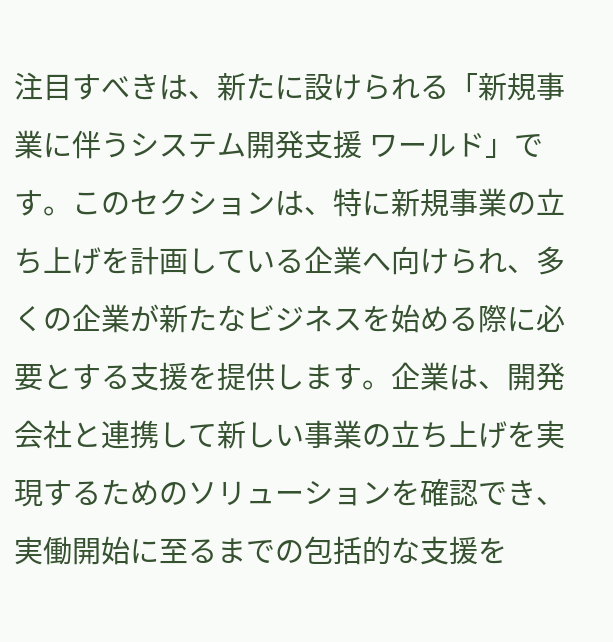注目すべきは、新たに設けられる「新規事業に伴うシステム開発支援 ワールド」です。このセクションは、特に新規事業の立ち上げを計画している企業へ向けられ、多くの企業が新たなビジネスを始める際に必要とする支援を提供します。企業は、開発会社と連携して新しい事業の立ち上げを実現するためのソリューションを確認でき、実働開始に至るまでの包括的な支援を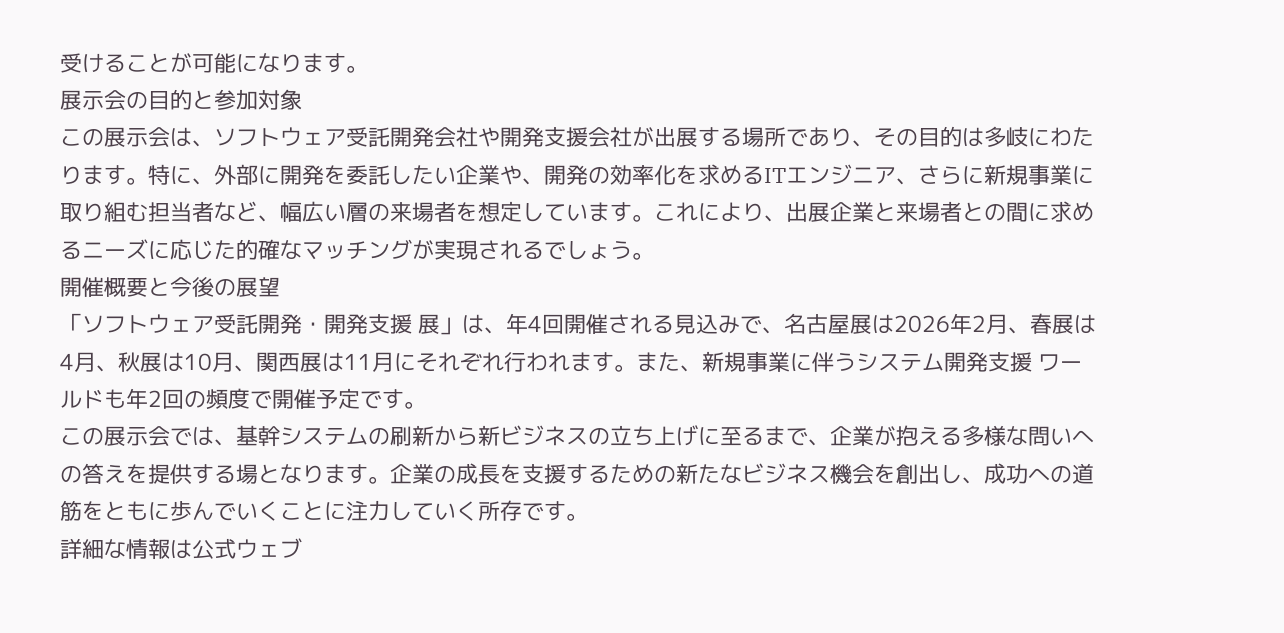受けることが可能になります。
展示会の目的と参加対象
この展示会は、ソフトウェア受託開発会社や開発支援会社が出展する場所であり、その目的は多岐にわたります。特に、外部に開発を委託したい企業や、開発の効率化を求めるITエンジニア、さらに新規事業に取り組む担当者など、幅広い層の来場者を想定しています。これにより、出展企業と来場者との間に求めるニーズに応じた的確なマッチングが実現されるでしょう。
開催概要と今後の展望
「ソフトウェア受託開発・開発支援 展」は、年4回開催される見込みで、名古屋展は2026年2月、春展は4月、秋展は10月、関西展は11月にそれぞれ行われます。また、新規事業に伴うシステム開発支援 ワールドも年2回の頻度で開催予定です。
この展示会では、基幹システムの刷新から新ビジネスの立ち上げに至るまで、企業が抱える多様な問いへの答えを提供する場となります。企業の成長を支援するための新たなビジネス機会を創出し、成功への道筋をともに歩んでいくことに注力していく所存です。
詳細な情報は公式ウェブ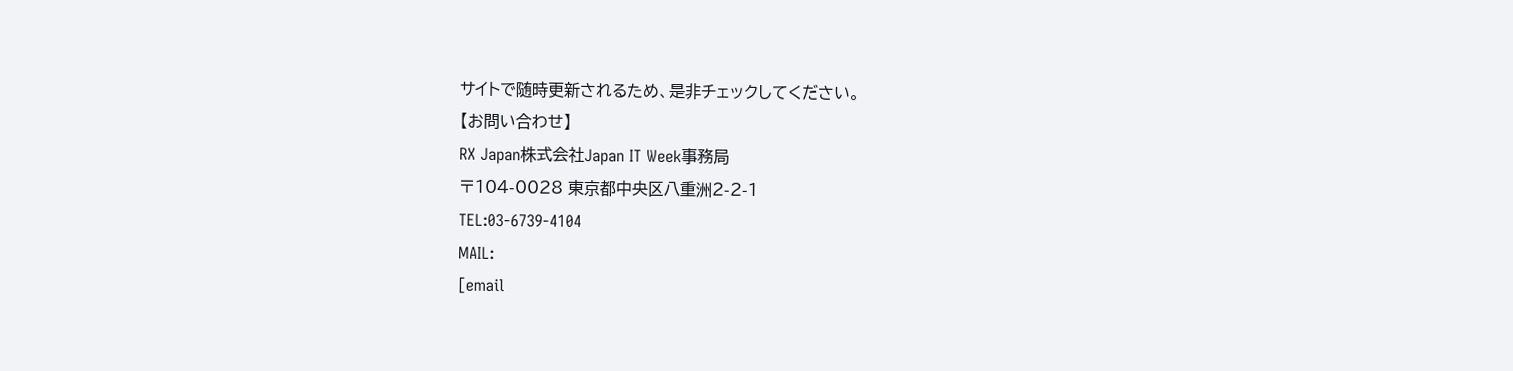サイトで随時更新されるため、是非チェックしてください。
【お問い合わせ】
RX Japan株式会社Japan IT Week事務局
〒104-0028 東京都中央区八重洲2-2-1
TEL:03-6739-4104
MAIL:
[email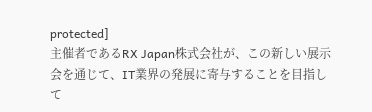protected]
主催者であるRX Japan株式会社が、この新しい展示会を通じて、IT業界の発展に寄与することを目指して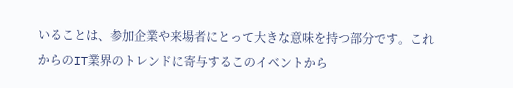いることは、参加企業や来場者にとって大きな意味を持つ部分です。これからのIT業界のトレンドに寄与するこのイベントから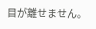目が離せません。